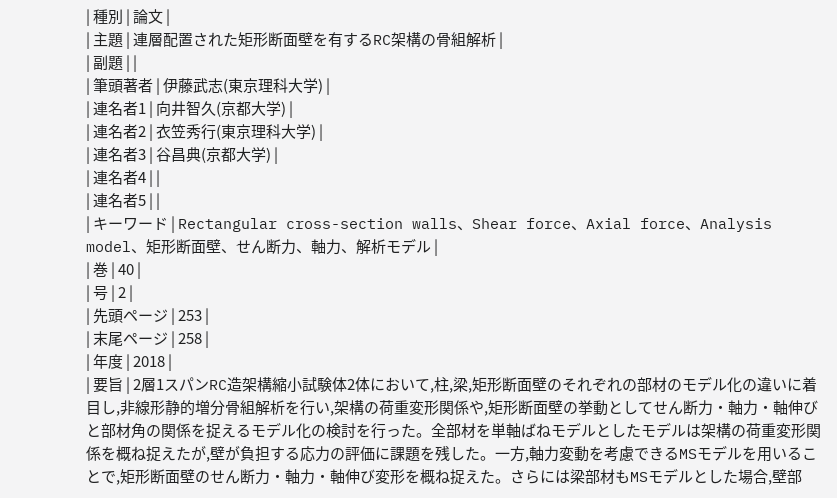| 種別 | 論文 |
| 主題 | 連層配置された矩形断面壁を有するRC架構の骨組解析 |
| 副題 | |
| 筆頭著者 | 伊藤武志(東京理科大学) |
| 連名者1 | 向井智久(京都大学) |
| 連名者2 | 衣笠秀行(東京理科大学) |
| 連名者3 | 谷昌典(京都大学) |
| 連名者4 | |
| 連名者5 | |
| キーワード | Rectangular cross-section walls、Shear force、Axial force、Analysis model、矩形断面壁、せん断力、軸力、解析モデル |
| 巻 | 40 |
| 号 | 2 |
| 先頭ページ | 253 |
| 末尾ページ | 258 |
| 年度 | 2018 |
| 要旨 | 2層1スパンRC造架構縮小試験体2体において,柱,梁,矩形断面壁のそれぞれの部材のモデル化の違いに着目し,非線形静的増分骨組解析を行い,架構の荷重変形関係や,矩形断面壁の挙動としてせん断力・軸力・軸伸びと部材角の関係を捉えるモデル化の検討を行った。全部材を単軸ばねモデルとしたモデルは架構の荷重変形関係を概ね捉えたが,壁が負担する応力の評価に課題を残した。一方,軸力変動を考慮できるMSモデルを用いることで,矩形断面壁のせん断力・軸力・軸伸び変形を概ね捉えた。さらには梁部材もMSモデルとした場合,壁部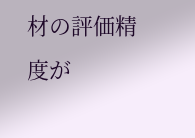材の評価精度が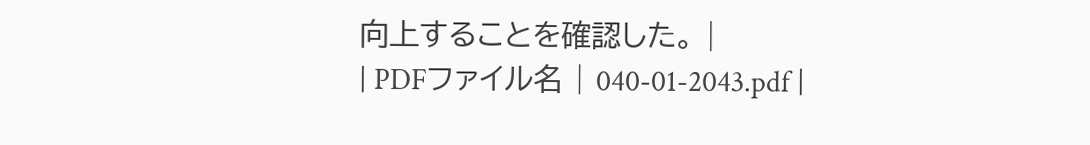向上することを確認した。 |
| PDFファイル名 | 040-01-2043.pdf |